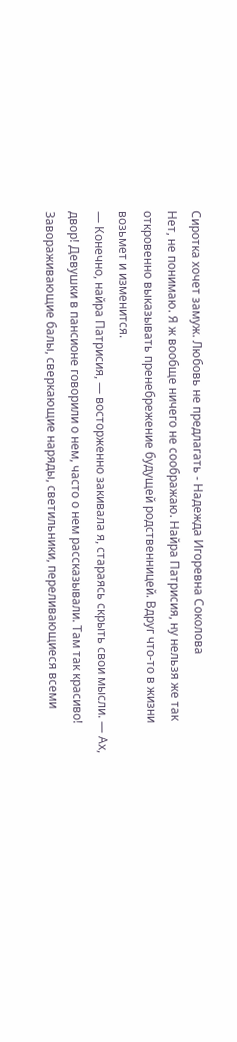Сиротка хочет замуж. Любовь не предлагать - Надежда Игоревна Соколова
Нет, не понимаю. Я ж вообще ничего не соображаю. Найра Патрисия, ну нельзя же так откровенно выказывать пренебрежение будущей родственницей. Вдруг что-то в жизни возьмет и изменится.
— Конечно, найра Патрисия, — восторженно закивала я, стараясь скрыть свои мысли. — Ах, двор! Девушки в пансионе говорили о нем, часто о нем рассказывали. Там так красиво! Завораживающие балы, сверкающие наряды, светильники, переливающиеся всеми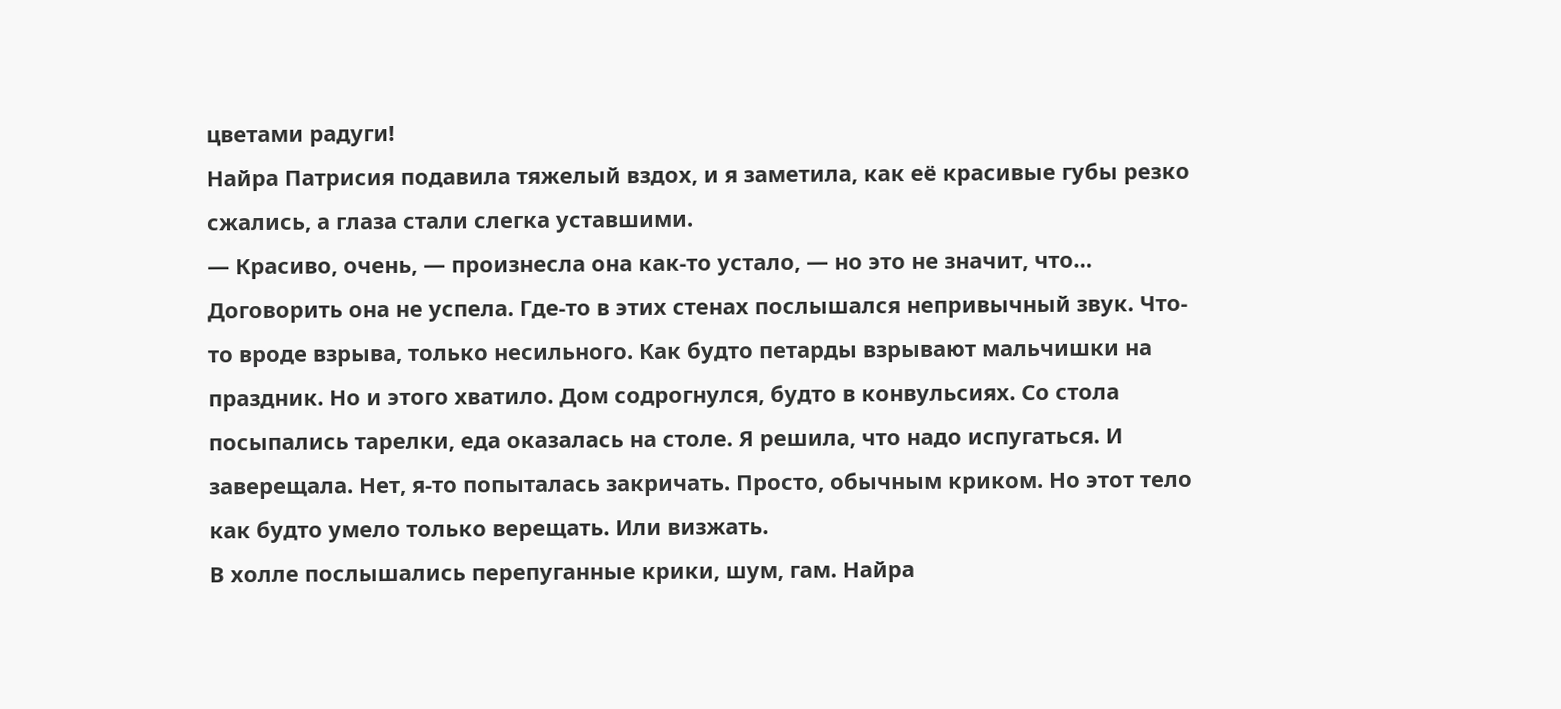цветами радуги!
Найра Патрисия подавила тяжелый вздох, и я заметила, как её красивые губы резко сжались, а глаза стали слегка уставшими.
— Красиво, очень, — произнесла она как-то устало, — но это не значит, что…
Договорить она не успела. Где-то в этих стенах послышался непривычный звук. Что-то вроде взрыва, только несильного. Как будто петарды взрывают мальчишки на праздник. Но и этого хватило. Дом содрогнулся, будто в конвульсиях. Со стола посыпались тарелки, еда оказалась на столе. Я решила, что надо испугаться. И заверещала. Нет, я-то попыталась закричать. Просто, обычным криком. Но этот тело как будто умело только верещать. Или визжать.
В холле послышались перепуганные крики, шум, гам. Найра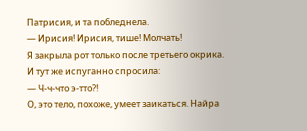Патрисия, и та побледнела.
— Ирисия! Ирисия, тише! Молчать!
Я закрыла рот только после третьего окрика.
И тут же испуганно спросила:
— Ч-ч-что э-тто?!
О, это тело, похоже, умеет заикаться. Найра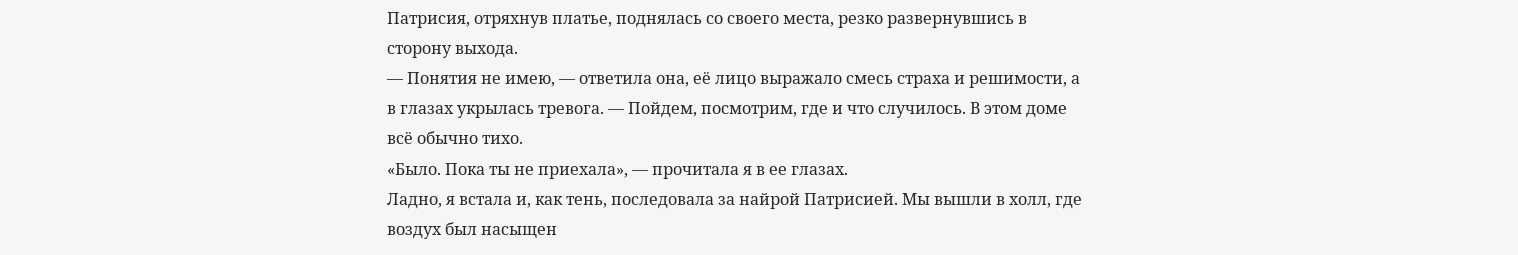Патрисия, отряхнув платье, поднялась со своего места, резко развернувшись в сторону выхода.
— Понятия не имею, — ответила она, её лицо выражало смесь страха и решимости, а в глазах укрылась тревога. — Пойдем, посмотрим, где и что случилось. В этом доме всё обычно тихо.
«Было. Пока ты не приехала», — прочитала я в ее глазах.
Ладно, я встала и, как тень, последовала за найрой Патрисией. Мы вышли в холл, где воздух был насыщен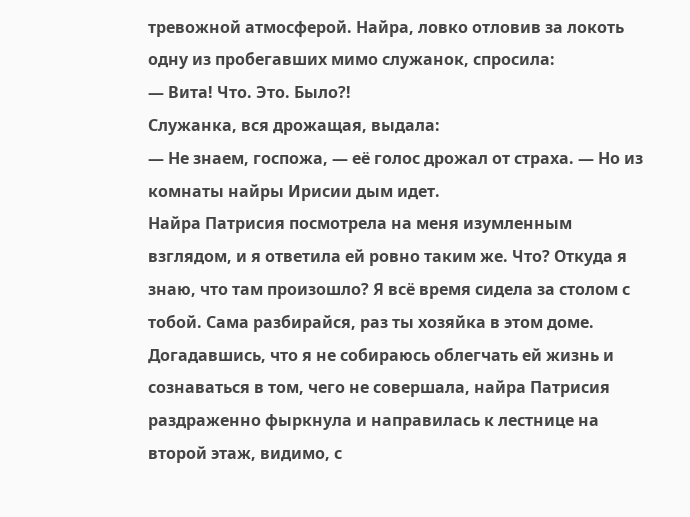тревожной атмосферой. Найра, ловко отловив за локоть одну из пробегавших мимо служанок, спросила:
— Вита! Что. Это. Было?!
Служанка, вся дрожащая, выдала:
— Не знаем, госпожа, — её голос дрожал от страха. — Но из комнаты найры Ирисии дым идет.
Найра Патрисия посмотрела на меня изумленным взглядом, и я ответила ей ровно таким же. Что? Откуда я знаю, что там произошло? Я всё время сидела за столом с тобой. Сама разбирайся, раз ты хозяйка в этом доме.
Догадавшись, что я не собираюсь облегчать ей жизнь и сознаваться в том, чего не совершала, найра Патрисия раздраженно фыркнула и направилась к лестнице на второй этаж, видимо, с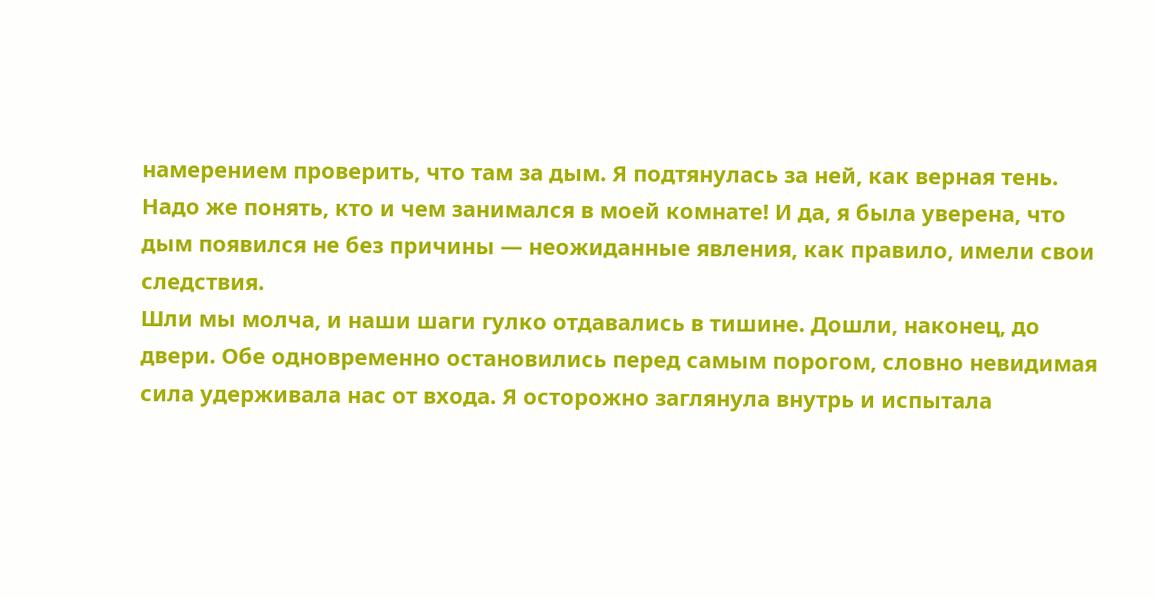намерением проверить, что там за дым. Я подтянулась за ней, как верная тень. Надо же понять, кто и чем занимался в моей комнате! И да, я была уверена, что дым появился не без причины — неожиданные явления, как правило, имели свои следствия.
Шли мы молча, и наши шаги гулко отдавались в тишине. Дошли, наконец, до двери. Обе одновременно остановились перед самым порогом, словно невидимая сила удерживала нас от входа. Я осторожно заглянула внутрь и испытала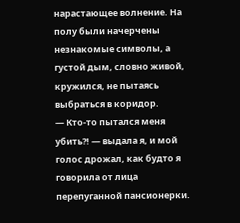нарастающее волнение. На полу были начерчены незнакомые символы, а густой дым, словно живой, кружился, не пытаясь выбраться в коридор.
— Кто-то пытался меня убить?! — выдала я, и мой голос дрожал, как будто я говорила от лица перепуганной пансионерки.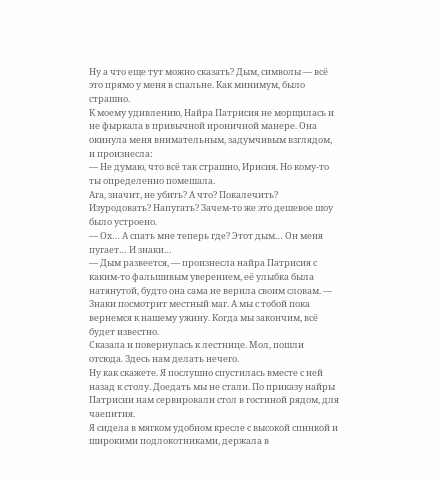Ну а что еще тут можно сказать? Дым, символы — всё это прямо у меня в спальне. Как минимум, было страшно.
К моему удивлению, Найра Патрисия не морщилась и не фыркала в привычной ироничной манере. Она окинула меня внимательным, задумчивым взглядом, и произнесла:
— Не думаю, что всё так страшно, Ирисия. Но кому-то ты определенно помешала.
Ага, значит, не убить? А что? Покалечить? Изуродовать? Напугать? Зачем-то же это дешевое шоу было устроено.
— Ох… А спать мне теперь где? Этот дым… Он меня пугает… И знаки…
— Дым развеется, — произнесла найра Патрисия с каким-то фальшивым уверением, её улыбка была натянутой, будто она сама не верила своим словам. — Знаки посмотрит местный маг. А мы с тобой пока вернемся к нашему ужину. Когда мы закончим, всё будет известно.
Сказала и повернулась к лестнице. Мол, пошли отсюда. Здесь нам делать нечего.
Ну как скажете. Я послушно спустилась вместе с ней назад к столу. Доедать мы не стали. По приказу найры Патрисии нам сервировали стол в гостиной рядом, для чаепития.
Я сидела в мягком удобном кресле с высокой спинкой и широкими подлокотниками, держала в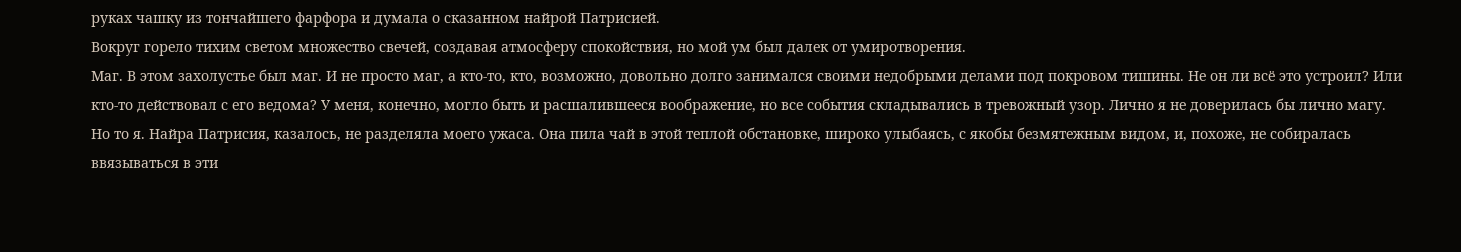руках чашку из тончайшего фарфора и думала о сказанном найрой Патрисией.
Вокруг горело тихим светом множество свечей, создавая атмосферу спокойствия, но мой ум был далек от умиротворения.
Маг. В этом захолустье был маг. И не просто маг, а кто-то, кто, возможно, довольно долго занимался своими недобрыми делами под покровом тишины. Не он ли всё это устроил? Или кто-то действовал с его ведома? У меня, конечно, могло быть и расшалившееся воображение, но все события складывались в тревожный узор. Лично я не доверилась бы лично магу.
Но то я. Найра Патрисия, казалось, не разделяла моего ужаса. Она пила чай в этой теплой обстановке, широко улыбаясь, с якобы безмятежным видом, и, похоже, не собиралась ввязываться в эти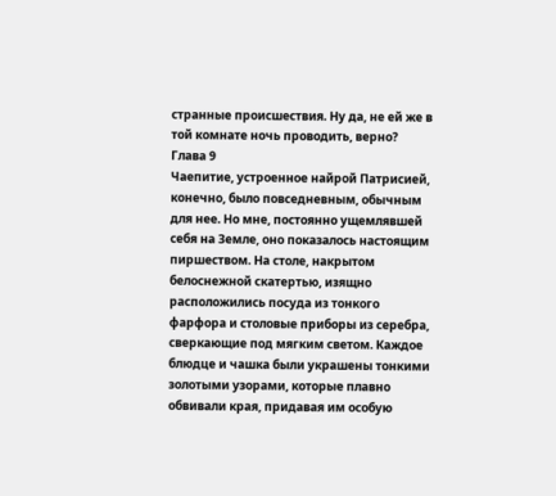странные происшествия. Ну да, не ей же в той комнате ночь проводить, верно?
Глава 9
Чаепитие, устроенное найрой Патрисией, конечно, было повседневным, обычным для нее. Но мне, постоянно ущемлявшей себя на Земле, оно показалось настоящим пиршеством. На столе, накрытом белоснежной скатертью, изящно расположились посуда из тонкого фарфора и столовые приборы из серебра, сверкающие под мягким светом. Каждое блюдце и чашка были украшены тонкими золотыми узорами, которые плавно обвивали края, придавая им особую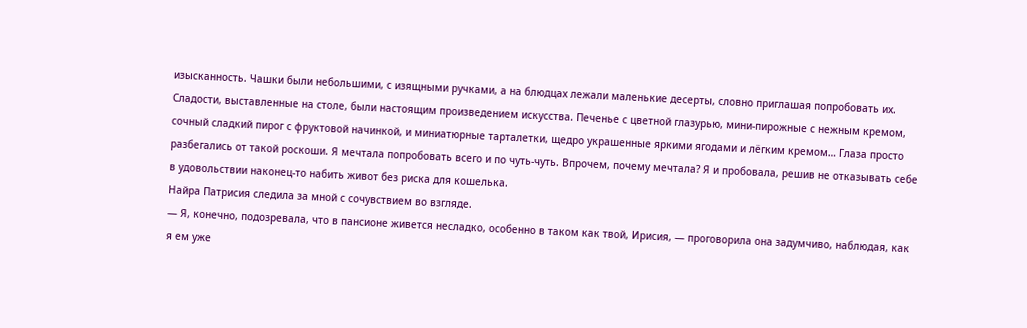изысканность. Чашки были небольшими, с изящными ручками, а на блюдцах лежали маленькие десерты, словно приглашая попробовать их.
Сладости, выставленные на столе, были настоящим произведением искусства. Печенье с цветной глазурью, мини-пирожные с нежным кремом, сочный сладкий пирог с фруктовой начинкой, и миниатюрные тарталетки, щедро украшенные яркими ягодами и лёгким кремом… Глаза просто разбегались от такой роскоши. Я мечтала попробовать всего и по чуть-чуть. Впрочем, почему мечтала? Я и пробовала, решив не отказывать себе в удовольствии наконец-то набить живот без риска для кошелька.
Найра Патрисия следила за мной с сочувствием во взгляде.
— Я, конечно, подозревала, что в пансионе живется несладко, особенно в таком как твой, Ирисия, — проговорила она задумчиво, наблюдая, как я ем уже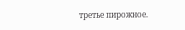третье пирожное.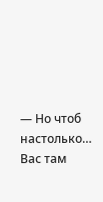— Но чтоб настолько… Вас там